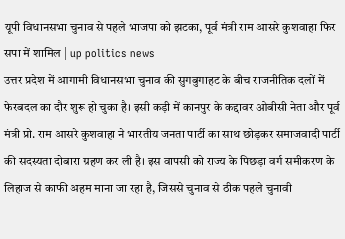यूपी विधानसभा चुनाव से पहले भाजपा को झटका, पूर्व मंत्री राम आसरे कुशवाहा फिर सपा में शामिल | up politics news
उत्तर प्रदेश में आगामी विधानसभा चुनाव की सुगबुगाहट के बीच राजनीतिक दलों में फेरबदल का दौर शुरू हो चुका है। इसी कड़ी में कानपुर के कद्दावर ओबीसी नेता और पूर्व मंत्री प्रो. राम आसरे कुशवाहा ने भारतीय जनता पार्टी का साथ छोड़कर समाजवादी पार्टी की सदस्यता दोबारा ग्रहण कर ली है। इस वापसी को राज्य के पिछड़ा वर्ग समीकरण के लिहाज से काफी अहम माना जा रहा है, जिससे चुनाव से ठीक पहले चुनावी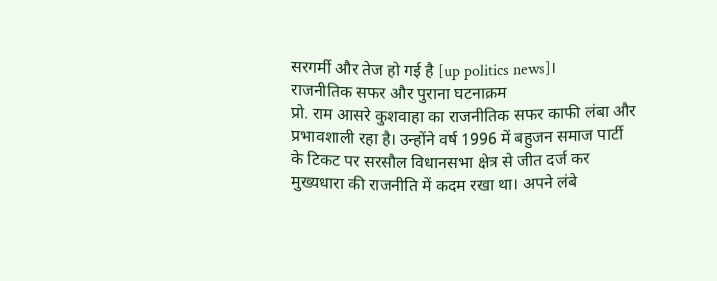सरगर्मी और तेज हो गई है [up politics news]।
राजनीतिक सफर और पुराना घटनाक्रम
प्रो. राम आसरे कुशवाहा का राजनीतिक सफर काफी लंबा और प्रभावशाली रहा है। उन्होंने वर्ष 1996 में बहुजन समाज पार्टी के टिकट पर सरसौल विधानसभा क्षेत्र से जीत दर्ज कर मुख्यधारा की राजनीति में कदम रखा था। अपने लंबे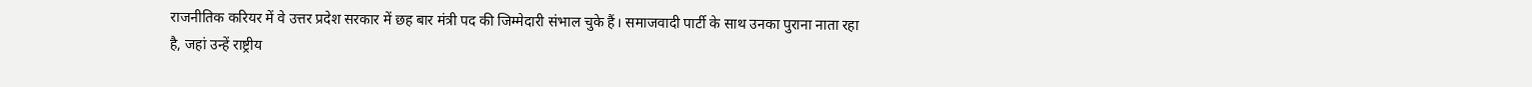राजनीतिक करियर में वे उत्तर प्रदेश सरकार में छह बार मंत्री पद की जिम्मेदारी संभाल चुके हैं। समाजवादी पार्टी के साथ उनका पुराना नाता रहा है, जहां उन्हें राष्ट्रीय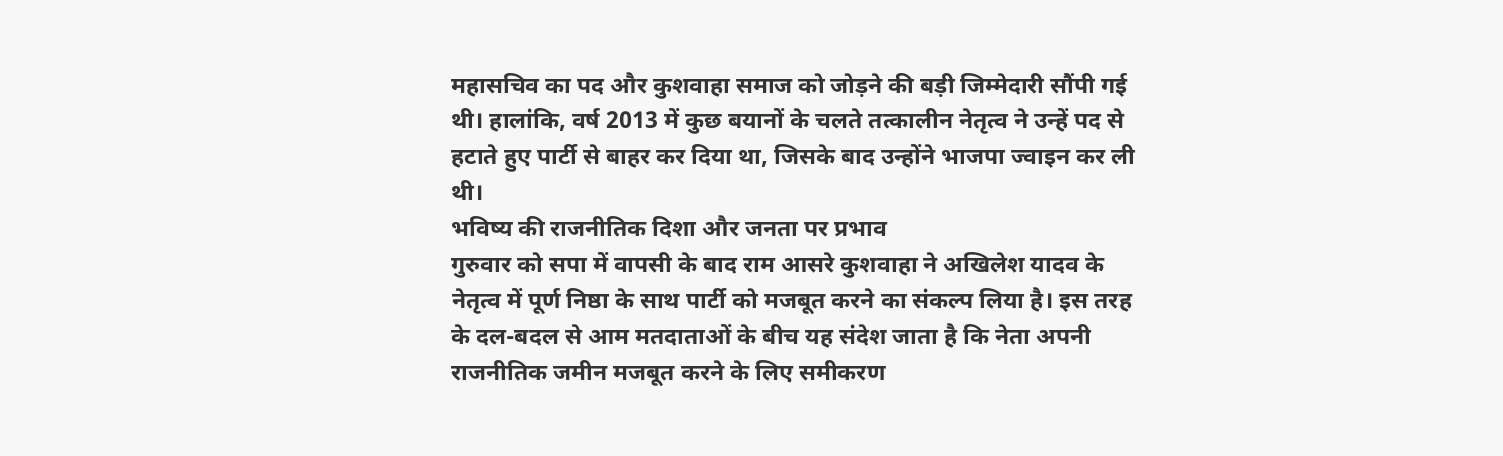महासचिव का पद और कुशवाहा समाज को जोड़ने की बड़ी जिम्मेदारी सौंपी गई थी। हालांकि, वर्ष 2013 में कुछ बयानों के चलते तत्कालीन नेतृत्व ने उन्हें पद से हटाते हुए पार्टी से बाहर कर दिया था, जिसके बाद उन्होंने भाजपा ज्वाइन कर ली थी।
भविष्य की राजनीतिक दिशा और जनता पर प्रभाव
गुरुवार को सपा में वापसी के बाद राम आसरे कुशवाहा ने अखिलेश यादव के नेतृत्व में पूर्ण निष्ठा के साथ पार्टी को मजबूत करने का संकल्प लिया है। इस तरह के दल-बदल से आम मतदाताओं के बीच यह संदेश जाता है कि नेता अपनी राजनीतिक जमीन मजबूत करने के लिए समीकरण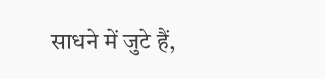साधने में जुटे हैं,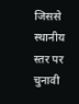जिससे स्थानीय स्तर पर चुनावी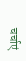चर्चाएं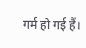गर्म हो गई हैं।